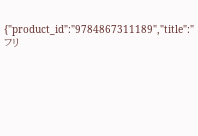{"product_id":"9784867311189","title":"フリ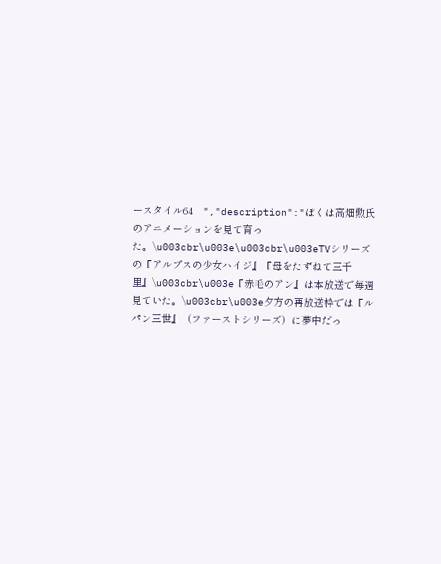ースタイル64　","description":"ぼくは高畑勲氏のアニメーションを見て育った。\u003cbr\u003e\u003cbr\u003eTVシリーズの『アルプスの少女ハイジ』『母をたずねて三千里』\u003cbr\u003e『赤毛のアン』は本放送で毎週見ていた。\u003cbr\u003e夕方の再放送枠では『ルパン三世』（ファーストシリーズ）に夢中だっ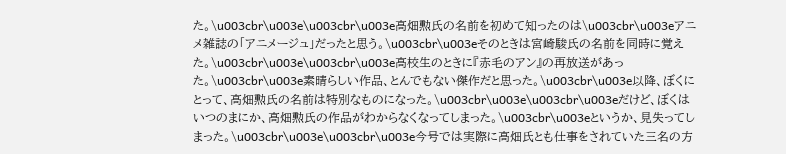た。\u003cbr\u003e\u003cbr\u003e高畑勲氏の名前を初めて知ったのは\u003cbr\u003eアニメ雑誌の「アニメージュ」だったと思う。\u003cbr\u003eそのときは宮崎駿氏の名前を同時に覚えた。\u003cbr\u003e\u003cbr\u003e高校生のときに『赤毛のアン』の再放送があった。\u003cbr\u003e素晴らしい作品、とんでもない傑作だと思った。\u003cbr\u003e以降、ぼくにとって、高畑勲氏の名前は特別なものになった。\u003cbr\u003e\u003cbr\u003eだけど、ぼくはいつのまにか、高畑勲氏の作品がわからなくなってしまった。\u003cbr\u003eというか、見失ってしまった。\u003cbr\u003e\u003cbr\u003e今号では実際に高畑氏とも仕事をされていた三名の方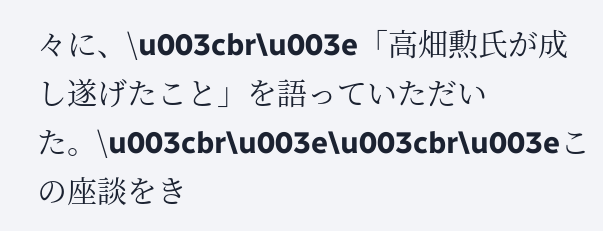々に、\u003cbr\u003e「高畑勲氏が成し遂げたこと」を語っていただいた。\u003cbr\u003e\u003cbr\u003eこの座談をき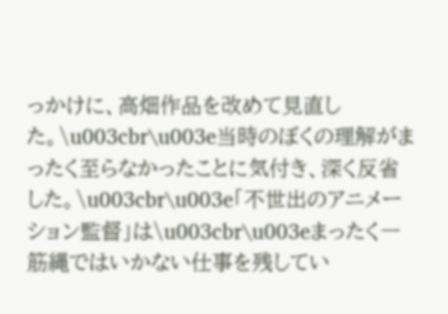っかけに、高畑作品を改めて見直した。\u003cbr\u003e当時のぼくの理解がまったく至らなかったことに気付き、深く反省した。\u003cbr\u003e「不世出のアニメーション監督」は\u003cbr\u003eまったく一筋縄ではいかない仕事を残してい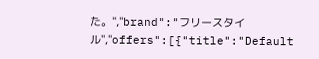た。","brand":"フリースタイル","offers":[{"title":"Default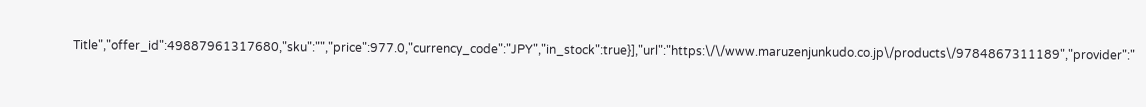Title","offer_id":49887961317680,"sku":"","price":977.0,"currency_code":"JPY","in_stock":true}],"url":"https:\/\/www.maruzenjunkudo.co.jp\/products\/9784867311189","provider":"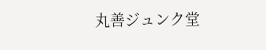丸善ジュンク堂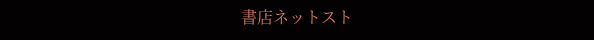書店ネットスト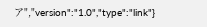ア","version":"1.0","type":"link"}